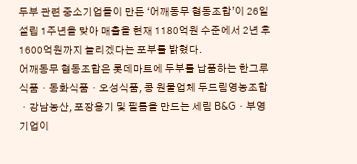두부 관련 중소기업들이 만든 ‘어깨동무 협동조합’이 26일 설립 1주년을 맞아 매출을 현재 1180억원 수준에서 2년 후 1600억원까지 늘리겠다는 포부를 밝혔다.
어깨동무 협동조합은 롯데마트에 두부를 납품하는 한그루식품ㆍ동화식품ㆍ오성식품, 콩 원물업체 두드림영농조합ㆍ강남농산, 포장용기 및 필름을 만드는 세림 B&Gㆍ부영기업이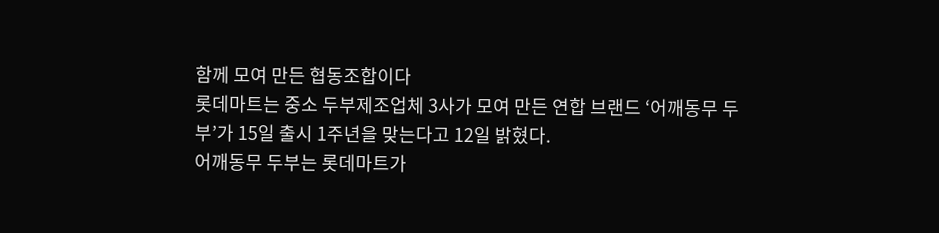함께 모여 만든 협동조합이다
롯데마트는 중소 두부제조업체 3사가 모여 만든 연합 브랜드 ‘어깨동무 두부’가 15일 출시 1주년을 맞는다고 12일 밝혔다.
어깨동무 두부는 롯데마트가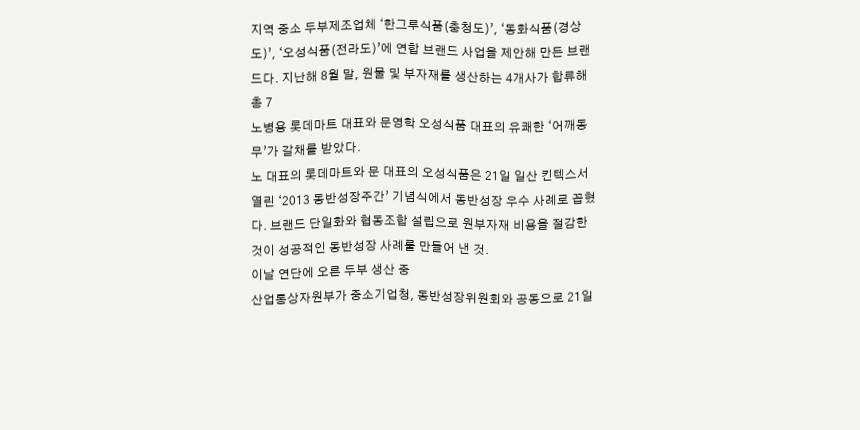지역 중소 두부제조업체 ‘한그루식품(충청도)’, ‘동화식품(경상도)’, ‘오성식품(전라도)’에 연합 브랜드 사업을 제안해 만든 브랜드다. 지난해 8월 말, 원물 및 부자재를 생산하는 4개사가 합류해 총 7
노병용 롯데마트 대표와 문영학 오성식품 대표의 유쾌한 ‘어깨동무’가 갈채를 받았다.
노 대표의 롯데마트와 문 대표의 오성식품은 21일 일산 킨텍스서 열린 ‘2013 동반성장주간’ 기념식에서 동반성장 우수 사례로 꼽혔다. 브랜드 단일화와 협동조합 설립으로 원부자재 비용을 절감한 것이 성공적인 동반성장 사례룰 만들어 낸 것.
이날 연단에 오른 두부 생산 중
산업통상자원부가 중소기업청, 동반성장위원회와 공동으로 21일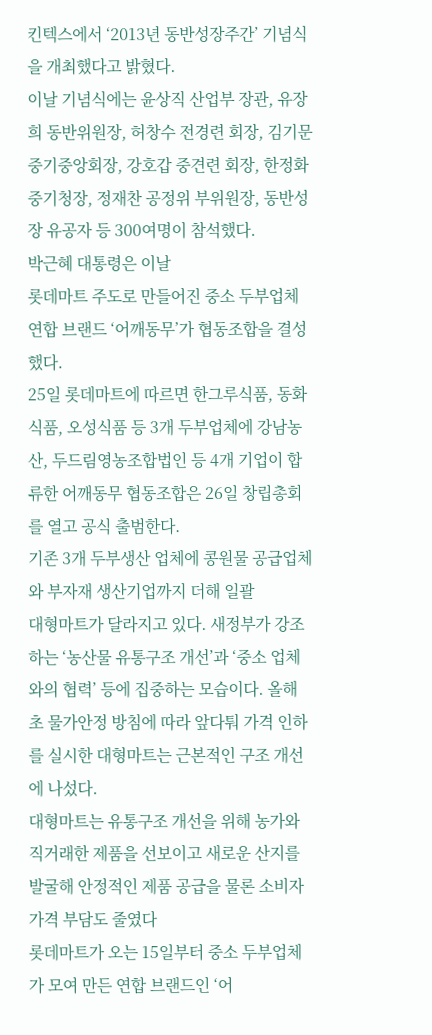킨텍스에서 ‘2013년 동반성장주간’ 기념식을 개최했다고 밝혔다.
이날 기념식에는 윤상직 산업부 장관, 유장희 동반위원장, 허창수 전경련 회장, 김기문 중기중앙회장, 강호갑 중견련 회장, 한정화 중기청장, 정재찬 공정위 부위원장, 동반성장 유공자 등 300여명이 참석했다.
박근혜 대통령은 이날
롯데마트 주도로 만들어진 중소 두부업체 연합 브랜드 ‘어깨동무’가 협동조합을 결성했다.
25일 롯데마트에 따르면 한그루식품, 동화식품, 오성식품 등 3개 두부업체에 강남농산, 두드림영농조합법인 등 4개 기업이 합류한 어깨동무 협동조합은 26일 창립총회를 열고 공식 출범한다.
기존 3개 두부생산 업체에 콩원물 공급업체와 부자재 생산기업까지 더해 일괄
대형마트가 달라지고 있다. 새정부가 강조하는 ‘농산물 유통구조 개선’과 ‘중소 업체와의 협력’ 등에 집중하는 모습이다. 올해 초 물가안정 방침에 따라 앞다퉈 가격 인하를 실시한 대형마트는 근본적인 구조 개선에 나섰다.
대형마트는 유통구조 개선을 위해 농가와 직거래한 제품을 선보이고 새로운 산지를 발굴해 안정적인 제품 공급을 물론 소비자 가격 부담도 줄였다
롯데마트가 오는 15일부터 중소 두부업체가 모여 만든 연합 브랜드인 ‘어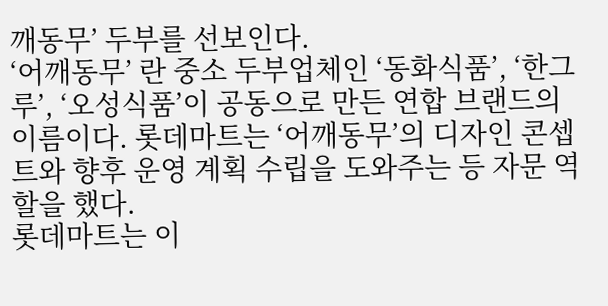깨동무’ 두부를 선보인다.
‘어깨동무’ 란 중소 두부업체인 ‘동화식품’, ‘한그루’, ‘오성식품’이 공동으로 만든 연합 브랜드의 이름이다. 롯데마트는 ‘어깨동무’의 디자인 콘셉트와 향후 운영 계획 수립을 도와주는 등 자문 역할을 했다.
롯데마트는 이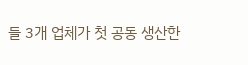들 3개 업체가 첫 공동 생산한